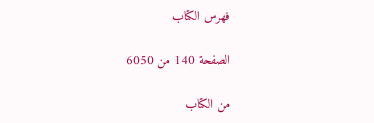فهرس الكتاب

الصفحة 140 من 6050

من الكتاب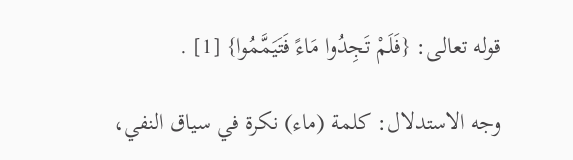قوله تعالى: {فَلَمْ تَجِدُوا مَاءً فَتَيَمَّمُوا} [1] .

وجه الاستدلال: كلمة (ماء) نكرة في سياق النفي،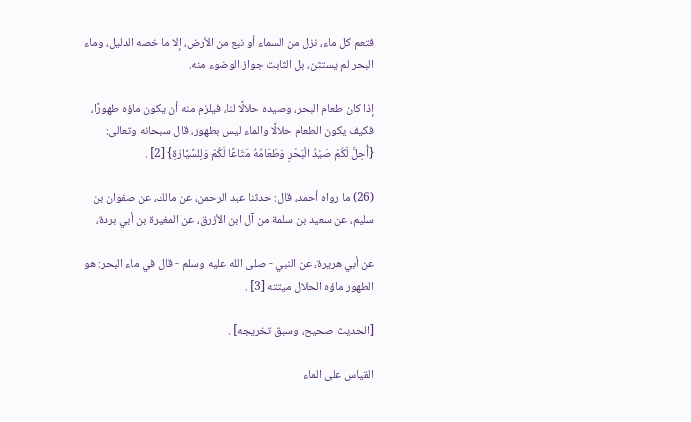فتعم كل ماء، نزل من السماء أو نبع من الأرض، إلا ما خصه الدليل، وماء البحر لم يستثن، بل الثابت جواز الوضوء منه.

إذا كان طعام البحر، وصيده حلالًا لنا، فيلزم منه أن يكون ماؤه طهورًا، فكيف يكون الطعام حلالًا والماء ليس بطهور، قال سبحانه وتعالى: {أُحِلَّ لَكُمْ صَيْدُ الْبَحْرِ وَطَعَامُهُ مَتَاعًا لَكُمْ وَلِلسَّيَّارَةِ} [2] .

(26) ما رواه أحمد، قال: حدثنا عبد الرحمن، عن مالك، عن صفوان بن سليم، عن سعيد بن سلمة من آل ابن الأزرق، عن المغيرة بن أبي بردة،

عن أبي هريرة، عن النبي - صلى الله عليه وسلم - قال في ماء البحر: هو الطهور ماؤه الحلال ميتته [3] .

[الحديث صحيح، وسبق تخريجه] .

القياس على الماء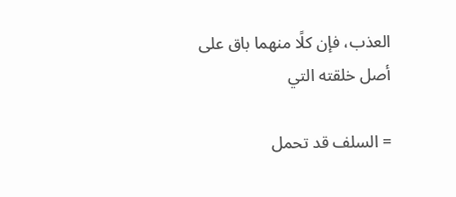العذب، فإن كلًا منهما باق على أصل خلقته التي

= السلف قد تحمل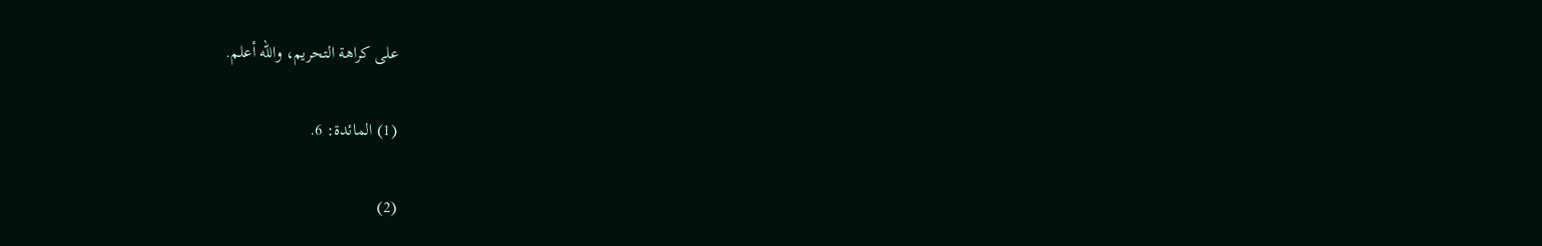على كراهة التحريم، والله أعلم.

(1) المائدة: 6.

(2)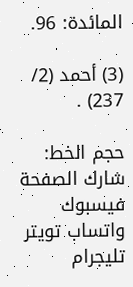المائدة: 96.

(3) أحمد (2/ 237) .

حجم الخط:
شارك الصفحة
فيسبوك واتساب تويتر تليجرام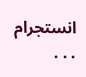انستجرام
. . .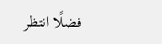فضلًا انتظر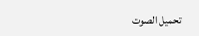تحميل الصوت